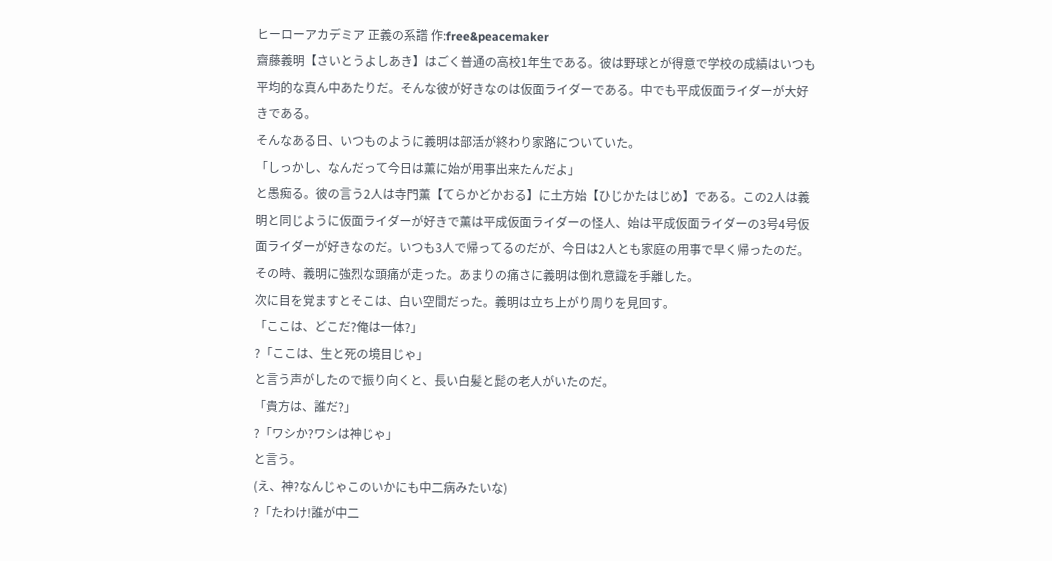ヒーローアカデミア 正義の系譜 作:free&peacemaker
齋藤義明【さいとうよしあき】はごく普通の高校1年生である。彼は野球とが得意で学校の成績はいつも平均的な真ん中あたりだ。そんな彼が好きなのは仮面ライダーである。中でも平成仮面ライダーが大好きである。
そんなある日、いつものように義明は部活が終わり家路についていた。
「しっかし、なんだって今日は薫に始が用事出来たんだよ」
と愚痴る。彼の言う2人は寺門薫【てらかどかおる】に土方始【ひじかたはじめ】である。この2人は義明と同じように仮面ライダーが好きで薫は平成仮面ライダーの怪人、始は平成仮面ライダーの3号4号仮面ライダーが好きなのだ。いつも3人で帰ってるのだが、今日は2人とも家庭の用事で早く帰ったのだ。
その時、義明に強烈な頭痛が走った。あまりの痛さに義明は倒れ意識を手離した。
次に目を覚ますとそこは、白い空間だった。義明は立ち上がり周りを見回す。
「ここは、どこだ?俺は一体?」
?「ここは、生と死の境目じゃ」
と言う声がしたので振り向くと、長い白髪と髭の老人がいたのだ。
「貴方は、誰だ?」
?「ワシか?ワシは神じゃ」
と言う。
(え、神?なんじゃこのいかにも中二病みたいな)
?「たわけ!誰が中二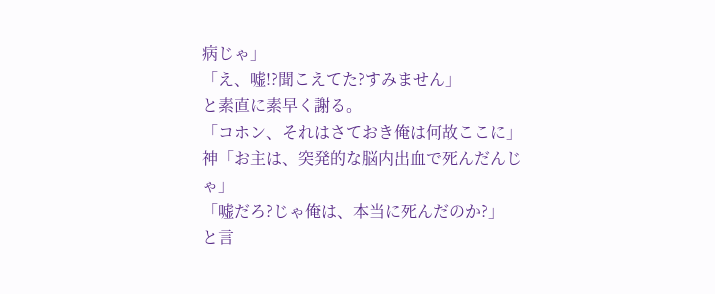病じゃ」
「え、嘘!?聞こえてた?すみません」
と素直に素早く謝る。
「コホン、それはさておき俺は何故ここに」
神「お主は、突発的な脳内出血で死んだんじゃ」
「嘘だろ?じゃ俺は、本当に死んだのか?」
と言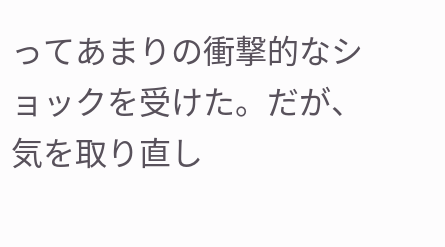ってあまりの衝撃的なショックを受けた。だが、気を取り直し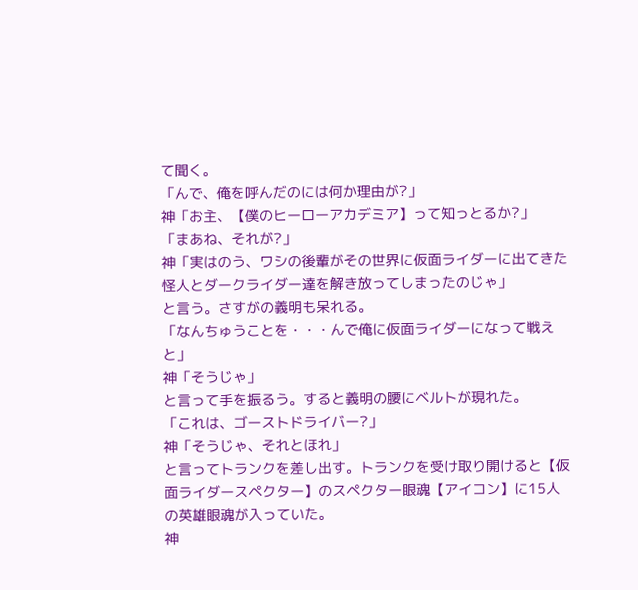て聞く。
「んで、俺を呼んだのには何か理由が?」
神「お主、【僕のヒーローアカデミア】って知っとるか?」
「まあね、それが?」
神「実はのう、ワシの後輩がその世界に仮面ライダーに出てきた怪人とダークライダー達を解き放ってしまったのじゃ」
と言う。さすがの義明も呆れる。
「なんちゅうことを・・・んで俺に仮面ライダーになって戦えと」
神「そうじゃ」
と言って手を振るう。すると義明の腰にベルトが現れた。
「これは、ゴーストドライバー?」
神「そうじゃ、それとほれ」
と言ってトランクを差し出す。トランクを受け取り開けると【仮面ライダースペクター】のスペクター眼魂【アイコン】に15人の英雄眼魂が入っていた。
神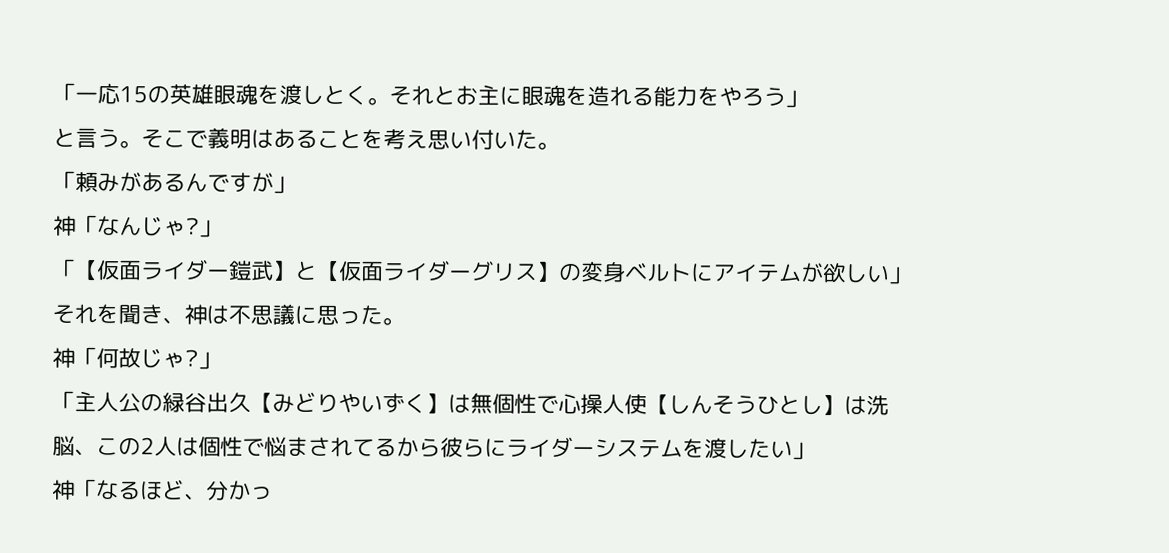「一応15の英雄眼魂を渡しとく。それとお主に眼魂を造れる能力をやろう」
と言う。そこで義明はあることを考え思い付いた。
「頼みがあるんですが」
神「なんじゃ?」
「【仮面ライダー鎧武】と【仮面ライダーグリス】の変身ベルトにアイテムが欲しい」
それを聞き、神は不思議に思った。
神「何故じゃ?」
「主人公の緑谷出久【みどりやいずく】は無個性で心操人使【しんそうひとし】は洗脳、この2人は個性で悩まされてるから彼らにライダーシステムを渡したい」
神「なるほど、分かっ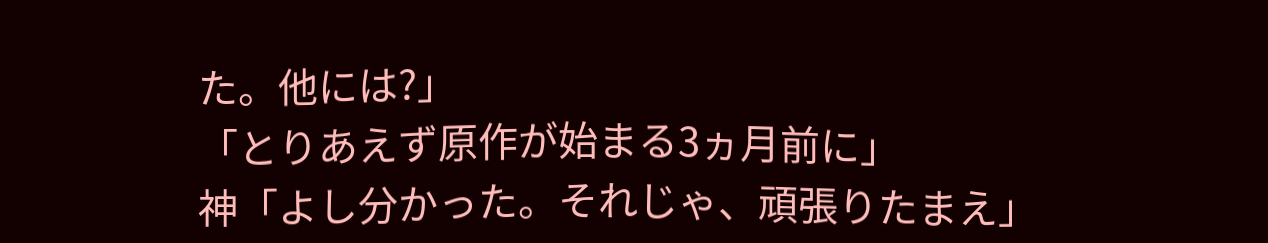た。他には?」
「とりあえず原作が始まる3ヵ月前に」
神「よし分かった。それじゃ、頑張りたまえ」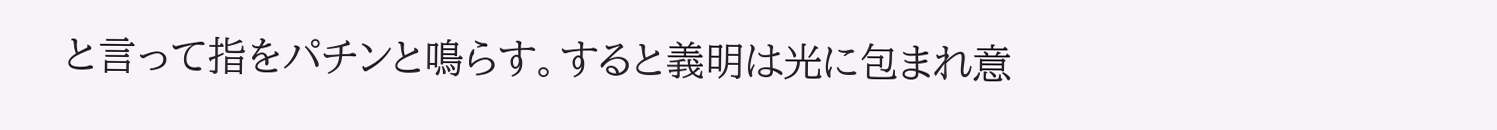と言って指をパチンと鳴らす。すると義明は光に包まれ意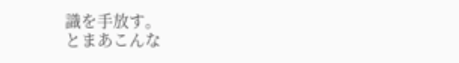識を手放す。
とまあこんな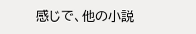感じで、他の小説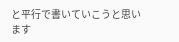と平行で書いていこうと思います